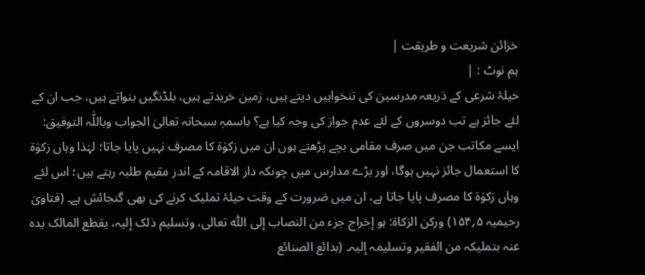خزائن شریعت و طریقت |
ہم نوٹ : |
حیلۂ شرعی کے ذریعہ مدرسین کی تنخواہیں دیتے ہیں، زمین خریدتے ہیں، بلڈنگیں بنواتے ہیں، جب ان کے لئے جائز ہے تب دوسروں کے لئے عدم جواز کی وجہ کیا ہے؟ باسمہٖ سبحانہ تعالیٰ الجواب وباللّٰہ التوفیق: ایسے مکاتب جن میں صرف مقامی بچے پڑھتے ہوں ان میں زکوٰۃ کا مصرف نہیں پایا جاتا؛ لہٰذا وہاں زکوٰۃ کا استعمال جائز نہیں ہوگا، اور بڑے مدارس میں چوںکہ دار الاقامہ کے اندر مقیم طلبہ رہتے ہیں؛ اس لئے وہاں زکوٰۃ کا مصرف پایا جاتا ہے، ان میں ضرورت کے وقت حیلۂ تملیک کرنے کی بھی گنجائش ہے۔ (فتاویٰ رحیمیہ ۵؍۱۵۴) ورکن الزکاۃ: ہو إخراج جزء من النصاب إلی اللّٰہ تعالی، وتسلیم ذلک إلیہ، یقطع المالک یدہ عنہ بتملیکہ من الفقیر وتسلیمہ إلیہ۔ (بدائع الصنائع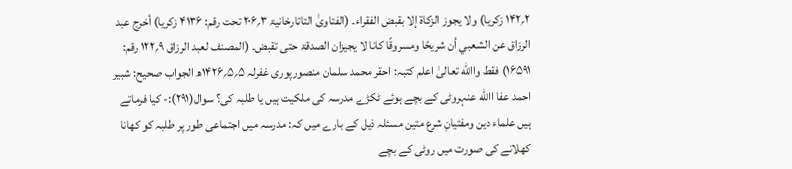۲؍۱۴۲ زکریا) ولا یجوز الزکاۃ إلا بقبض الفقراء۔ (الفتاویٰ التاتارخانیۃ ۳؍۲۰۶ تحت رقم: ۴۱۳۶ زکریا) أخرج عبد الرزاق عن الشعبي أن شریحًا ومسروقًا کانا لا یجیزان الصدقۃ حتی تقبض۔ (المصنف لعبد الرزاق ۹؍۱۲۲ رقم: ۱۶۵۹۱) فقط واالله تعالیٰ اعلم کتبہ: احقر محمد سلمان منصورپوری غفرلہ ۵؍۵؍۱۴۲۶ھ الجواب صحیح: شبیر احمد عفا االله عنہروٹی کے بچے ہوئے ٹکڑے مدرسہ کی ملکیت ہیں یا طلبہ کی؟ سوال(۲۹۱):- کیا فرماتے ہیں علماء دین ومفتیانِ شرع متین مسئلہ ذیل کے بارے میں کہ: مدرسہ میں اجتماعی طور پر طلبہ کو کھانا کھلانے کی صورت میں روٹی کے بچے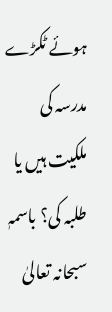ہوئے ٹکڑے مدرسہ کی ملکیت ہیں یا طلبہ کی؟ باسمہٖ سبحانہ تعالیٰ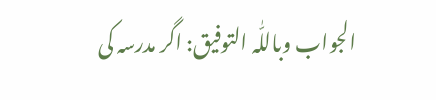الجواب وباللّٰہ التوفیق: اگر مدرسہ کی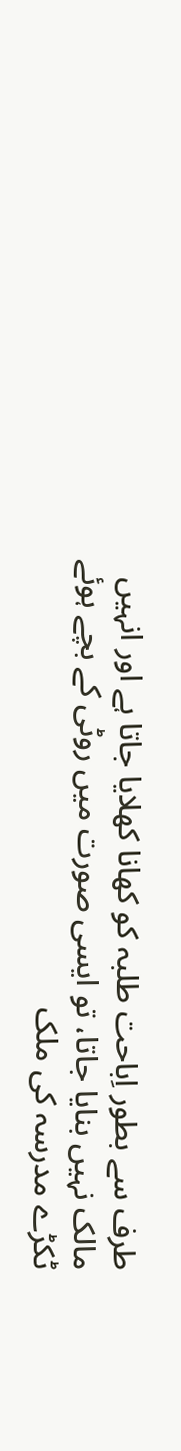طرف سے بطور اِباحت طلبہ کو کھانا کھلایا جاتا ہے اور انہیں مالک نہیں بنایا جاتا، تو ایسی صورت میں روٹی کے بچے ہوئے ٹکڑے مدرسہ کی ملک